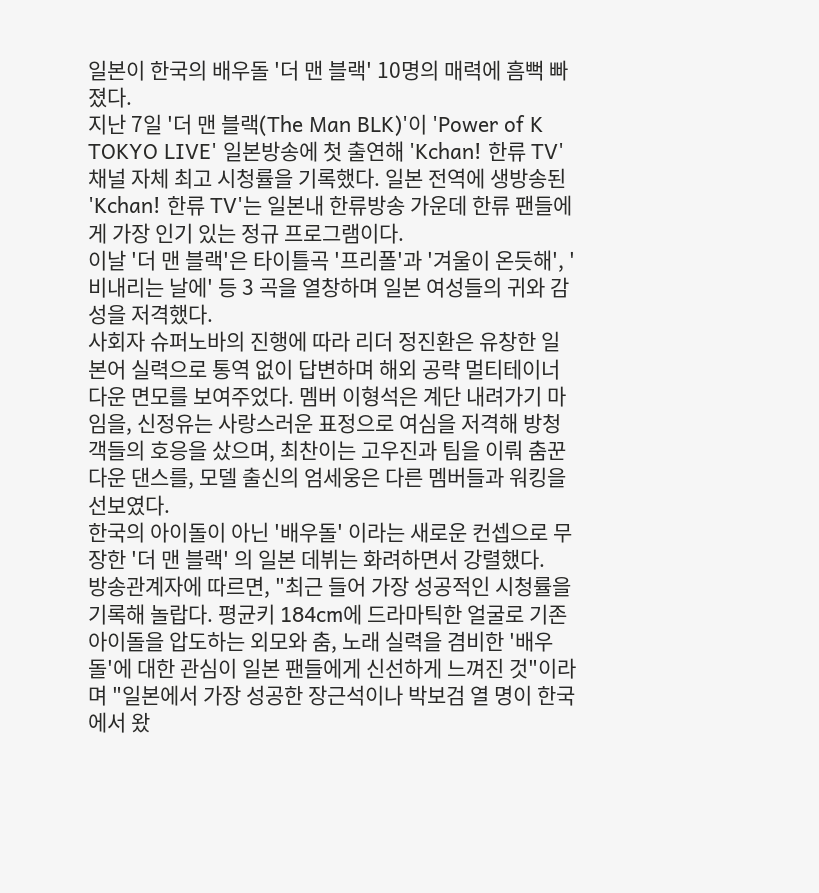일본이 한국의 배우돌 '더 맨 블랙' 10명의 매력에 흠뻑 빠졌다.
지난 7일 '더 맨 블랙(The Man BLK)'이 'Power of K TOKYO LIVE' 일본방송에 첫 출연해 'Kchan! 한류 TV' 채널 자체 최고 시청률을 기록했다. 일본 전역에 생방송된 'Kchan! 한류 TV'는 일본내 한류방송 가운데 한류 팬들에게 가장 인기 있는 정규 프로그램이다.
이날 '더 맨 블랙'은 타이틀곡 '프리폴'과 '겨울이 온듯해', '비내리는 날에' 등 3 곡을 열창하며 일본 여성들의 귀와 감성을 저격했다.
사회자 슈퍼노바의 진행에 따라 리더 정진환은 유창한 일본어 실력으로 통역 없이 답변하며 해외 공략 멀티테이너다운 면모를 보여주었다. 멤버 이형석은 계단 내려가기 마임을, 신정유는 사랑스러운 표정으로 여심을 저격해 방청객들의 호응을 샀으며, 최찬이는 고우진과 팀을 이뤄 춤꾼다운 댄스를, 모델 출신의 엄세웅은 다른 멤버들과 워킹을 선보였다.
한국의 아이돌이 아닌 '배우돌' 이라는 새로운 컨셉으로 무장한 '더 맨 블랙' 의 일본 데뷔는 화려하면서 강렬했다.
방송관계자에 따르면, "최근 들어 가장 성공적인 시청률을 기록해 놀랍다. 평균키 184cm에 드라마틱한 얼굴로 기존 아이돌을 압도하는 외모와 춤, 노래 실력을 겸비한 '배우돌'에 대한 관심이 일본 팬들에게 신선하게 느껴진 것"이라며 "일본에서 가장 성공한 장근석이나 박보검 열 명이 한국에서 왔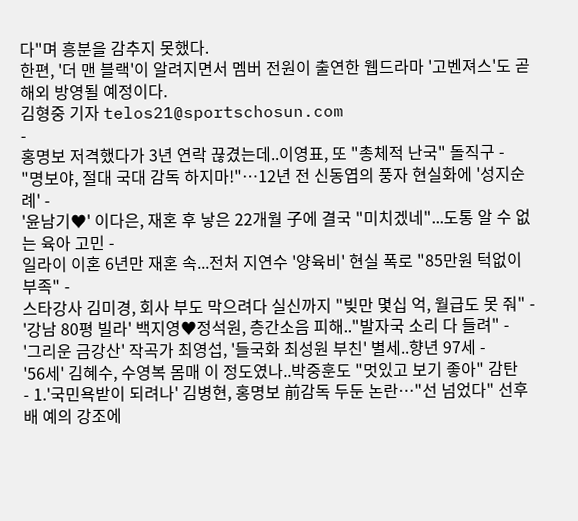다"며 흥분을 감추지 못했다.
한편, '더 맨 블랙'이 알려지면서 멤버 전원이 출연한 웹드라마 '고벤져스'도 곧 해외 방영될 예정이다.
김형중 기자 telos21@sportschosun.com
-
홍명보 저격했다가 3년 연락 끊겼는데..이영표, 또 "총체적 난국" 돌직구 -
"명보야, 절대 국대 감독 하지마!"…12년 전 신동엽의 풍자 현실화에 '성지순례' -
'윤남기♥' 이다은, 재혼 후 낳은 22개월 子에 결국 "미치겠네"...도통 알 수 없는 육아 고민 -
일라이 이혼 6년만 재혼 속...전처 지연수 '양육비' 현실 폭로 "85만원 턱없이 부족" -
스타강사 김미경, 회사 부도 막으려다 실신까지 "빚만 몇십 억, 월급도 못 줘" -
'강남 80평 빌라' 백지영♥정석원, 층간소음 피해.."발자국 소리 다 들려" -
'그리운 금강산' 작곡가 최영섭, '들국화 최성원 부친' 별세..향년 97세 -
'56세' 김혜수, 수영복 몸매 이 정도였나..박중훈도 "멋있고 보기 좋아" 감탄
- 1.'국민욕받이 되려나' 김병현, 홍명보 前감독 두둔 논란…"선 넘었다" 선후배 예의 강조에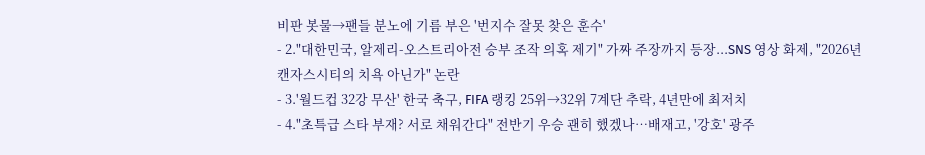비판 봇물→팬들 분노에 기름 부은 '번지수 잘못 찾은 훈수'
- 2."대한민국, 알제리-오스트리아전 승부 조작 의혹 제기" 가짜 주장까지 등장...SNS 영상 화제, "2026년 캔자스시티의 치욕 아닌가" 논란
- 3.'월드컵 32강 무산' 한국 축구, FIFA 랭킹 25위→32위 7계단 추락, 4년만에 최저치
- 4."초특급 스타 부재? 서로 채워간다" 전반기 우승 괜히 했겠나…배재고, '강호' 광주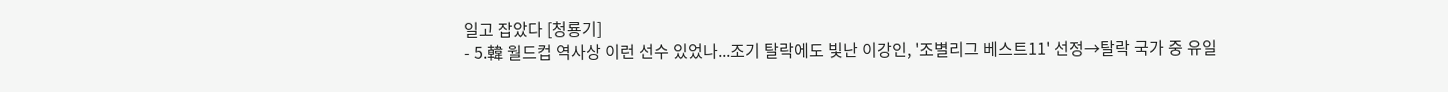일고 잡았다 [청룡기]
- 5.韓 월드컵 역사상 이런 선수 있었나...조기 탈락에도 빛난 이강인, '조별리그 베스트11' 선정→탈락 국가 중 유일